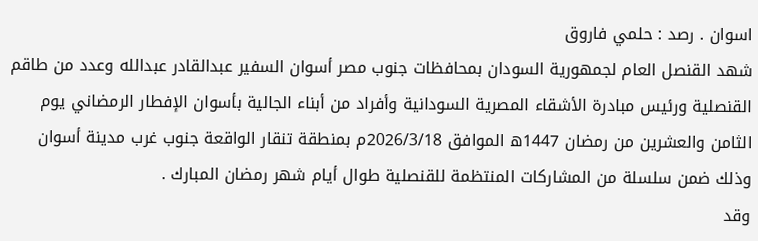اسوان . رصد : حلمي فاروق
شهد القنصل العام لجمهورية السودان بمحافظات جنوب مصر أسوان السفير عبدالقادر عبدالله وعدد من طاقم القنصلية ورئيس مبادرة الأشقاء المصرية السودانية وأفراد من أبناء الجالية بأسوان الإفطار الرمضاني يوم الثامن والعشرين من رمضان 1447ه الموافق 2026/3/18م بمنطقة تنقار الواقعة جنوب غرب مدينة أسوان وذلك ضمن سلسلة من المشاركات المنتظمة للقنصلية طوال أيام شهر رمضان المبارك .
وقد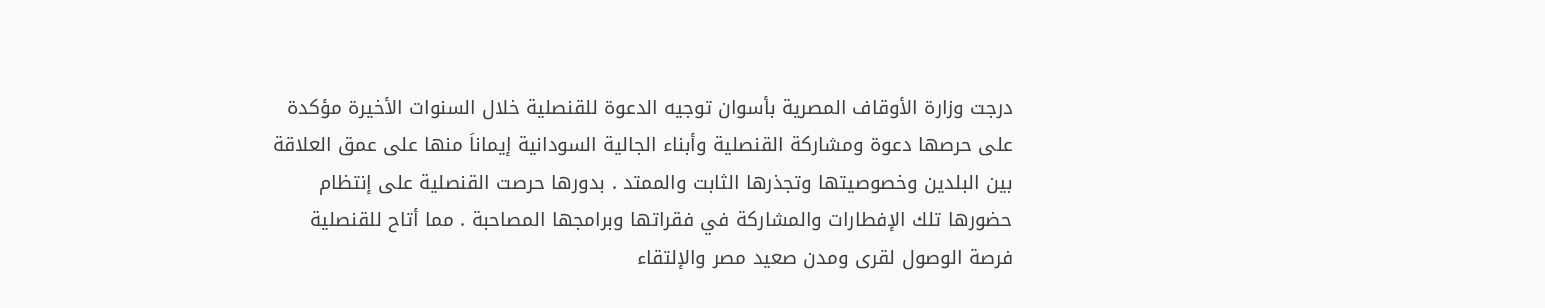درجت وزارة الأوقاف المصرية بأسوان توجيه الدعوة للقنصلية خلال السنوات الأخيرة مؤكدة على حرصها دعوة ومشاركة القنصلية وأبناء الجالية السودانية إيماناَ منها على عمق العلاقة بين البلدين وخصوصيتها وتجذرها الثابت والممتد . بدورها حرصت القنصلية على إنتظام حضورها تلك الإفطارات والمشاركة في فقراتها وبرامجها المصاحبة . مما أتاح للقنصلية فرصة الوصول لقرى ومدن صعيد مصر والإلتقاء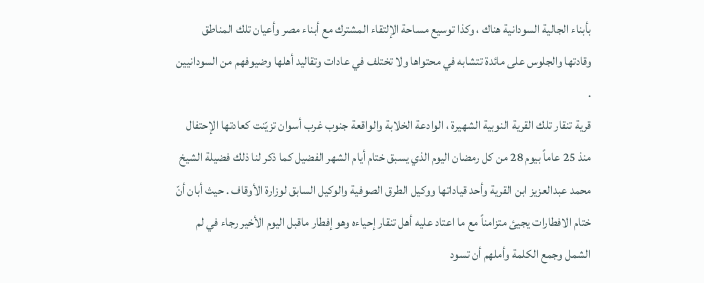بأبناء الجالية السودانية هناك ، وكذا توسيع مساحة الإلتقاء المشترك مع أبناء مصر وأعيان تلك المناطق وقادتها والجلوس على مائدة تتشابه في محتواها ولا تختلف في عادات وتقاليد أهلها وضيوفهم من السودانيين .
قرية تنقار تلك القرية النوبية الشهيرة ، الوادعة الخلابة والواقعة جنوب غرب أسوان تزيّنت كعادتها الإحتفال منذ 25 عاماً بيوم 28 من كل رمضان اليوم الذي يسبق ختام أيام الشهر الفضيل كما ذكر لنا ذلك فضيلة الشيخ محمد عبدالعزيز ابن القرية وأحد قياداتها ووكيل الطرق الصوفية والوكيل السابق لوزارة الأوقاف . حيث أبان أنّ ختام الافطارات يجيئ متزامناً مع ما اعتاد عليه أهل تنقار إحياءه وهو إفطار ماقبل اليوم الأخير رجاء في لم الشمل وجمع الكلمة وأملهم أن تسود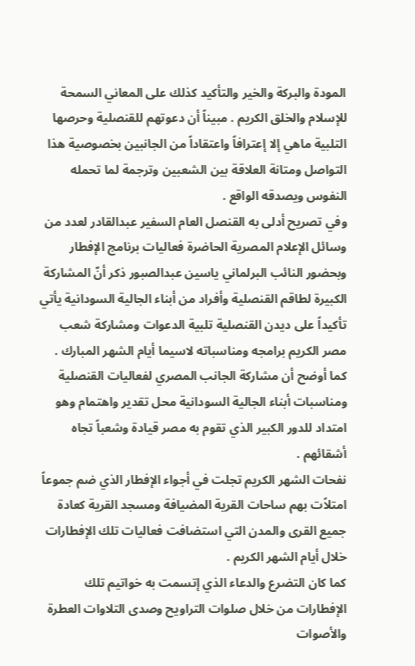المودة والبركة والخير والتأكيد كذلك على المعاني السمحة للإسلام والخلق الكريم . مبيناً أن دعوتهم للقنصلية وحرصها التلبية ماهي إلا إعترافاً واعتقاداً من الجانبين بخصوصية هذا التواصل ومتانة العلاقة بين الشعبين وترجمة لما تحمله النفوس ويصدقه الواقع .
وفي تصريح أدلى به القنصل العام السفير عبدالقادر لعدد من وسائل الإعلام المصرية الحاضرة فعاليات برنامج الإفطار وبحضور النائب البرلماني ياسين عبدالصبور ذكر أنّ المشاركة الكبيرة لطاقم القنصلية وأفراد من أبناء الجالية السودانية يأتي تأكيداً على ديدن القنصلية تلبية الدعوات ومشاركة شعب مصر الكريم برامجه ومناسباته لاسيما أيام الشهر المبارك . كما أوضح أن مشاركة الجانب المصري لفعاليات القنصلية ومناسبات أبناء الجالية السودانية محل تقدير واهتمام وهو امتداد للدور الكبير الذي تقوم به مصر قيادة وشعباً تجاه أشقائهم .
نفحات الشهر الكريم تجلت في أجواء الإفطار الذي ضم جموعاً امتلاًت بهم ساحات القرية المضيافة ومسجد القرية كعادة جميع القرى والمدن التي استضافت فعاليات تلك الإفطارات خلال أيام الشهر الكريم .
كما كان التضرع والدعاء الذي إتسمت به خواتيم تلك الإفطارات من خلال صلوات التراويح وصدى التلاوات العطرة والأصوات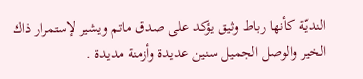النديّة كأنها رباط وثيق يؤكد على صدق ماتم ويشير لإستمرار ذاك الخير والوصل الجميل سنين عديدة وأزمنة مديدة .